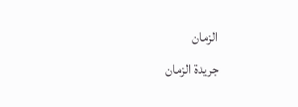الزمان
جريدة الزمان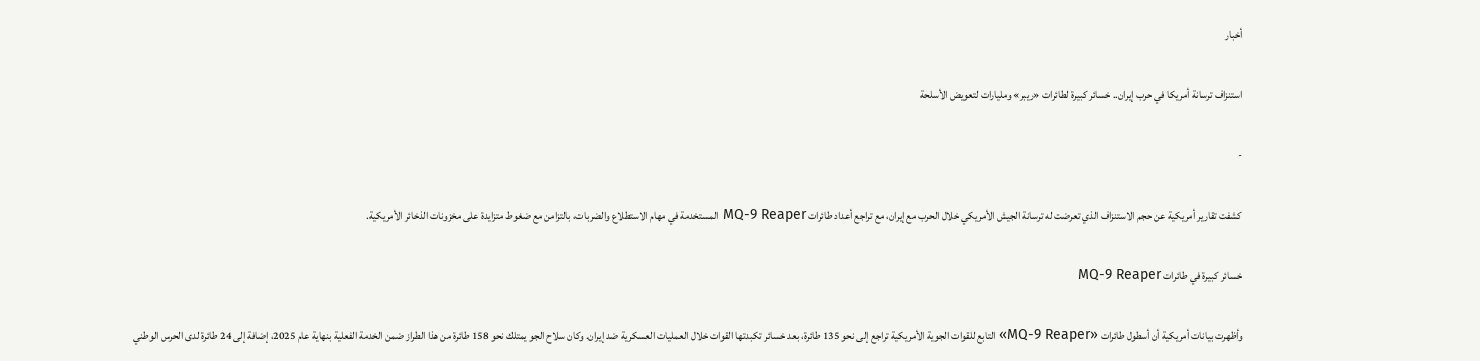أخبار

استنزاف ترسانة أمريكا في حرب إيران.. خسائر كبيرة لطائرات «ريبر» ومليارات لتعويض الأسلحة

-

كشفت تقارير أمريكية عن حجم الاستنزاف الذي تعرضت له ترسانة الجيش الأمريكي خلال الحرب مع إيران، مع تراجع أعداد طائرات MQ-9 Reaper المستخدمة في مهام الاستطلاع والضربات، بالتزامن مع ضغوط متزايدة على مخزونات الذخائر الأمريكية.

خسائر كبيرة في طائرات MQ-9 Reaper

وأظهرت بيانات أمريكية أن أسطول طائرات «MQ-9 Reaper» التابع للقوات الجوية الأمريكية تراجع إلى نحو 135 طائرة، بعد خسائر تكبدتها القوات خلال العمليات العسكرية ضد إيران. وكان سلاح الجو يمتلك نحو 158 طائرة من هذا الطراز ضمن الخدمة الفعلية بنهاية عام 2025، إضافة إلى 24 طائرة لدى الحرس الوطني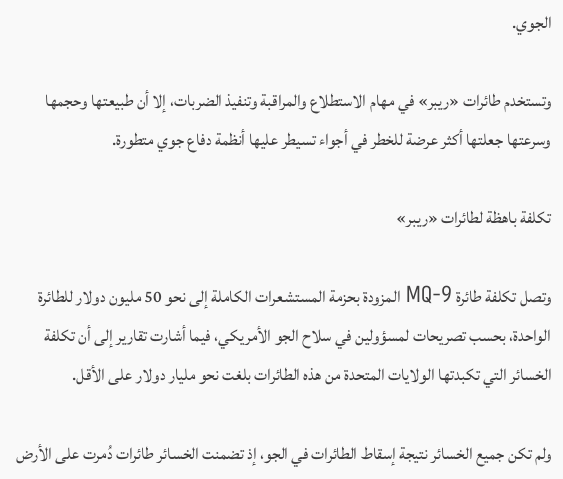الجوي.

وتستخدم طائرات «ريبر» في مهام الاستطلاع والمراقبة وتنفيذ الضربات، إلا أن طبيعتها وحجمها وسرعتها جعلتها أكثر عرضة للخطر في أجواء تسيطر عليها أنظمة دفاع جوي متطورة.

تكلفة باهظة لطائرات «ريبر»

وتصل تكلفة طائرة MQ-9 المزودة بحزمة المستشعرات الكاملة إلى نحو 50 مليون دولار للطائرة الواحدة، بحسب تصريحات لمسؤولين في سلاح الجو الأمريكي، فيما أشارت تقارير إلى أن تكلفة الخسائر التي تكبدتها الولايات المتحدة من هذه الطائرات بلغت نحو مليار دولار على الأقل.

ولم تكن جميع الخسائر نتيجة إسقاط الطائرات في الجو، إذ تضمنت الخسائر طائرات دُمرت على الأرض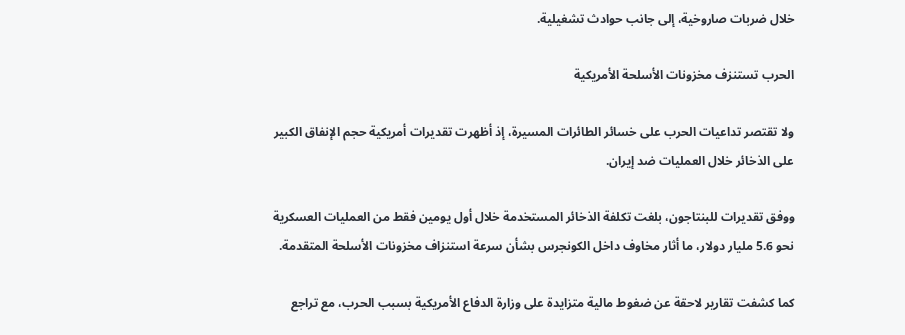خلال ضربات صاروخية، إلى جانب حوادث تشغيلية.

الحرب تستنزف مخزونات الأسلحة الأمريكية

ولا تقتصر تداعيات الحرب على خسائر الطائرات المسيرة، إذ أظهرت تقديرات أمريكية حجم الإنفاق الكبير على الذخائر خلال العمليات ضد إيران.

ووفق تقديرات للبنتاجون، بلغت تكلفة الذخائر المستخدمة خلال أول يومين فقط من العمليات العسكرية نحو 5.6 مليار دولار، ما أثار مخاوف داخل الكونجرس بشأن سرعة استنزاف مخزونات الأسلحة المتقدمة.

كما كشفت تقارير لاحقة عن ضغوط مالية متزايدة على وزارة الدفاع الأمريكية بسبب الحرب، مع تراجع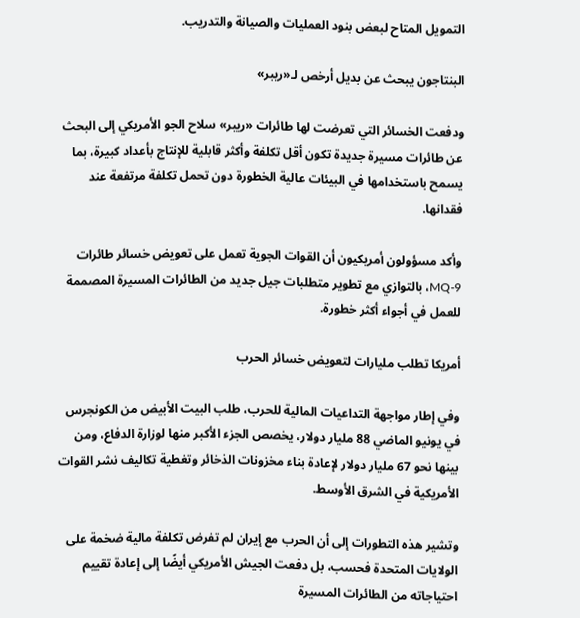التمويل المتاح لبعض بنود العمليات والصيانة والتدريب.

البنتاجون يبحث عن بديل أرخص لـ«ريبر»

ودفعت الخسائر التي تعرضت لها طائرات «ريبر» سلاح الجو الأمريكي إلى البحث عن طائرات مسيرة جديدة تكون أقل تكلفة وأكثر قابلية للإنتاج بأعداد كبيرة، بما يسمح باستخدامها في البيئات عالية الخطورة دون تحمل تكلفة مرتفعة عند فقدانها.

وأكد مسؤولون أمريكيون أن القوات الجوية تعمل على تعويض خسائر طائرات MQ-9، بالتوازي مع تطوير متطلبات جيل جديد من الطائرات المسيرة المصممة للعمل في أجواء أكثر خطورة.

أمريكا تطلب مليارات لتعويض خسائر الحرب

وفي إطار مواجهة التداعيات المالية للحرب، طلب البيت الأبيض من الكونجرس في يونيو الماضي 88 مليار دولار، يخصص الجزء الأكبر منها لوزارة الدفاع، ومن بينها نحو 67 مليار دولار لإعادة بناء مخزونات الذخائر وتغطية تكاليف نشر القوات الأمريكية في الشرق الأوسط.

وتشير هذه التطورات إلى أن الحرب مع إيران لم تفرض تكلفة مالية ضخمة على الولايات المتحدة فحسب، بل دفعت الجيش الأمريكي أيضًا إلى إعادة تقييم احتياجاته من الطائرات المسيرة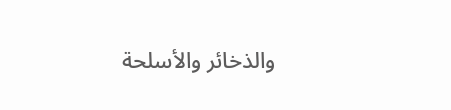والذخائر والأسلحة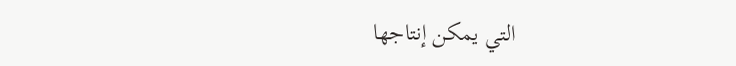التي يمكن إنتاجها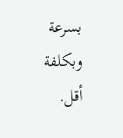بسرعة وبكلفة أقل.